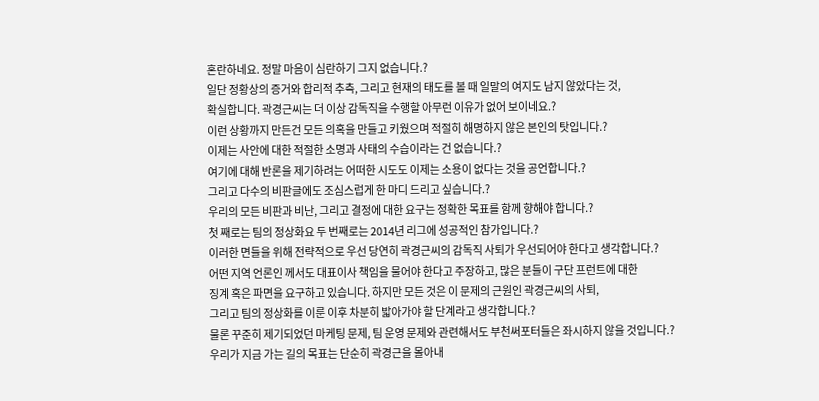혼란하네요. 정말 마음이 심란하기 그지 없습니다.?
일단 정황상의 증거와 합리적 추측, 그리고 현재의 태도를 볼 때 일말의 여지도 남지 않았다는 것,
확실합니다. 곽경근씨는 더 이상 감독직을 수행할 아무런 이유가 없어 보이네요.?
이런 상황까지 만든건 모든 의혹을 만들고 키웠으며 적절히 해명하지 않은 본인의 탓입니다.?
이제는 사안에 대한 적절한 소명과 사태의 수습이라는 건 없습니다.?
여기에 대해 반론을 제기하려는 어떠한 시도도 이제는 소용이 없다는 것을 공언합니다.?
그리고 다수의 비판글에도 조심스럽게 한 마디 드리고 싶습니다.?
우리의 모든 비판과 비난, 그리고 결정에 대한 요구는 정확한 목표를 함께 향해야 합니다.?
첫 째로는 팀의 정상화요 두 번째로는 2014년 리그에 성공적인 참가입니다.?
이러한 면들을 위해 전략적으로 우선 당연히 곽경근씨의 감독직 사퇴가 우선되어야 한다고 생각합니다.?
어떤 지역 언론인 께서도 대표이사 책임을 물어야 한다고 주장하고, 많은 분들이 구단 프런트에 대한
징계 혹은 파면을 요구하고 있습니다. 하지만 모든 것은 이 문제의 근원인 곽경근씨의 사퇴,
그리고 팀의 정상화를 이룬 이후 차분히 밟아가야 할 단계라고 생각합니다.?
물론 꾸준히 제기되었던 마케팅 문제, 팀 운영 문제와 관련해서도 부천써포터들은 좌시하지 않을 것입니다.?
우리가 지금 가는 길의 목표는 단순히 곽경근을 몰아내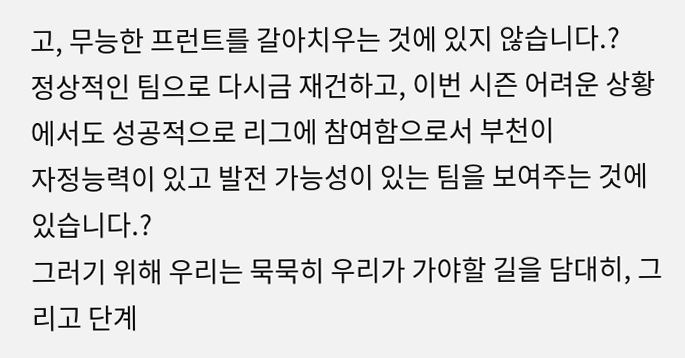고, 무능한 프런트를 갈아치우는 것에 있지 않습니다.?
정상적인 팀으로 다시금 재건하고, 이번 시즌 어려운 상황에서도 성공적으로 리그에 참여함으로서 부천이
자정능력이 있고 발전 가능성이 있는 팀을 보여주는 것에 있습니다.?
그러기 위해 우리는 묵묵히 우리가 가야할 길을 담대히, 그리고 단계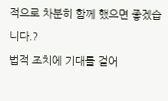적으로 차분히 함께 했으면 좋겠습니다.?
법적 조치에 기대를 걸어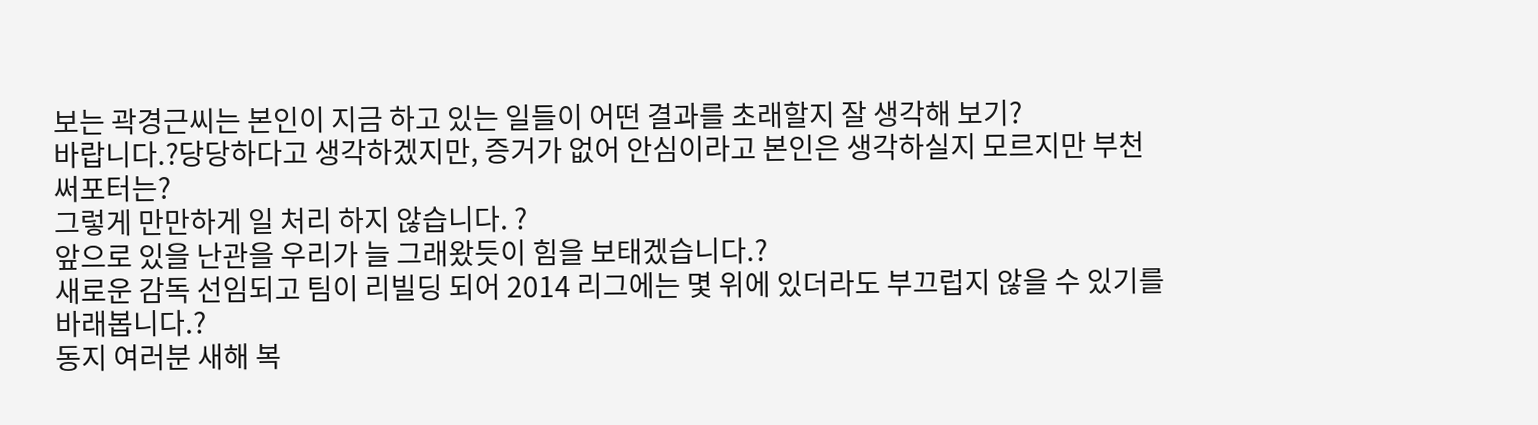보는 곽경근씨는 본인이 지금 하고 있는 일들이 어떤 결과를 초래할지 잘 생각해 보기?
바랍니다.?당당하다고 생각하겠지만, 증거가 없어 안심이라고 본인은 생각하실지 모르지만 부천 써포터는?
그렇게 만만하게 일 처리 하지 않습니다. ?
앞으로 있을 난관을 우리가 늘 그래왔듯이 힘을 보태겠습니다.?
새로운 감독 선임되고 팀이 리빌딩 되어 2014 리그에는 몇 위에 있더라도 부끄럽지 않을 수 있기를 바래봅니다.?
동지 여러분 새해 복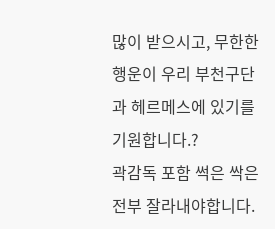많이 받으시고, 무한한 행운이 우리 부천구단과 헤르메스에 있기를 기원합니다.?
곽감독 포함 썩은 싹은 전부 잘라내야합니다.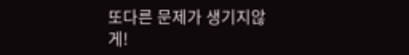또다른 문제가 생기지않게!